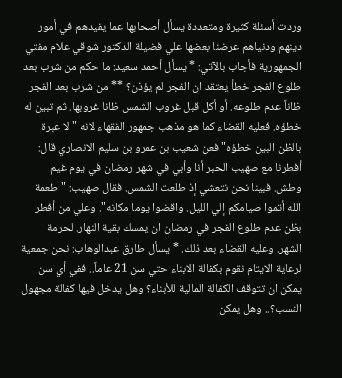وردت أسئلة كثيرة ومتعددة يسأل أصحابها عما يفيدهم في أمور دينهم ودنياهم عرضنا بعضها علي فضيلة الدكتور شوقي علام مفتي الجمهورية فأجاب بالآتي: * يسأل أحمد سعيد: ما حكم من شرب بعد طلوع الفجر خطأ يعتقد ان الفجر لم يؤذن؟ ** من شرب بعد الفجر ظاناً عدم طلوعه. أو أكل قبل غروب الشمس ظانا غروبها. ثم تبين له خطؤه. فعليه القضاء كما هو مذهب جمهور الفقهاء لانه "لا عبرة بالظن البين خطؤه" فعن شعيب بن عمرو بن سليم الانصاري قال: أفطرنا مع صهيب الحبر أنا وأبي في شهر رمضان في يوم غيم وطش. فبينا نحن نتعشي إذ طلعت الشمس. فقال صهيب: "طعمة الله أتموا صيامكم إلي الليل. واقضوا يوما مكانه". وعلي من أفطر بظن عدم طلوع الفجر في رمضان ان يمسك بقية النهار. لحرمة الشهر. وعليه القضاء بعد ذلك. * يسأل طارق عبدالوهاب: نحن جمعية لرعاية الايتام نقوم بكفالة الابناء حتي سن 21 عاماً.. ففي أي سن يمكن ان تتوقف الكفالة المالية للأبناء؟ وهل يدخل فيها كفالة مجهول النسب؟.. وهل يمكن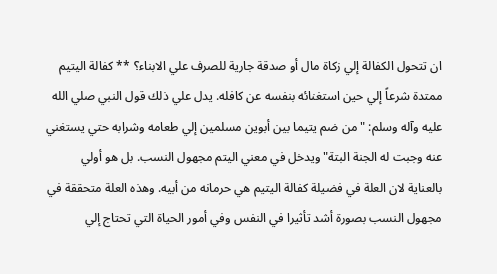ان تتحول الكفالة إلي زكاة مال أو صدقة جارية للصرف علي الابناء؟ ** كفالة اليتيم ممتدة شرعاً إلي حين استغنائه بنفسه عن كافله. يدل علي ذلك قول النبي صلي الله عليه وآله وسلم: "من ضم يتيما بين أبوين مسلمين إلي طعامه وشرابه حتي يستغني عنه وجبت له الجنة البتة" ويدخل في معني اليتم مجهول النسب. بل هو أولي بالعناية لان العلة في فضيلة كفالة اليتيم هي حرمانه من أبيه. وهذه العلة متحققة في مجهول النسب بصورة أشد تأثيرا في النفس وفي أمور الحياة التي تحتاج إلي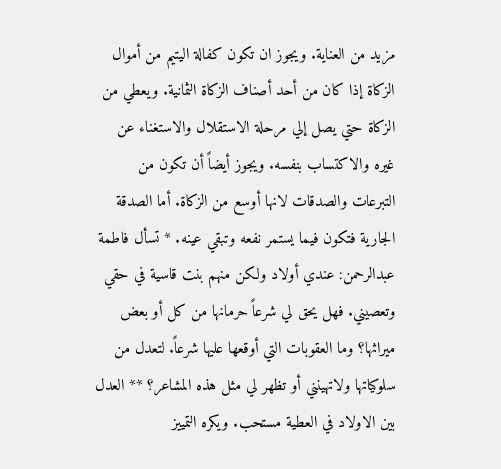مزيد من العناية. ويجوز ان تكون كفالة اليتيم من أموال الزكاة إذا كان من أحد أصناف الزكاة الثمانية. ويعطي من الزكاة حتي يصل إلي مرحلة الاستقلال والاستغناء عن غيره والاكتساب بنفسه. ويجوز أيضاً أن تكون من التبرعات والصدقات لانها أوسع من الزكاة. أما الصدقة الجارية فتكون فيما يستمر نفعه وتبقي عينه. * تسأل فاطمة عبدالرحمن: عندي أولاد ولكن منهم بنت قاسية في حقي وتعصيني. فهل يحق لي شرعاً حرمانها من كل أو بعض ميراثها؟ وما العقوبات التي أوقعها عليها شرعاً. لتعدل من سلوكياتها ولاتهينني أو تظهر لي مثل هذه المشاعر؟ ** العدل بين الاولاد في العطية مستحب. ويكره التمييز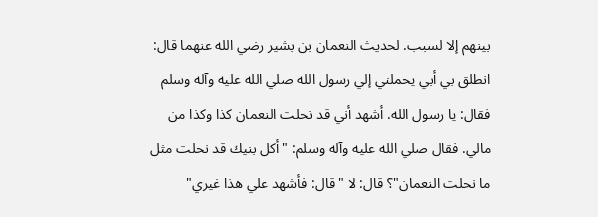بينهم إلا لسبب. لحديث النعمان بن بشير رضي الله عنهما قال: انطلق بي أبي يحملني إلي رسول الله صلي الله عليه وآله وسلم فقال: يا رسول الله. أشهد أني قد نحلت النعمان كذا وكذا من مالي. فقال صلي الله عليه وآله وسلم: "أكل بنيك قد نحلت مثل ما نحلت النعمان"؟ قال: لا "قال: فأشهد علي هذا غيري"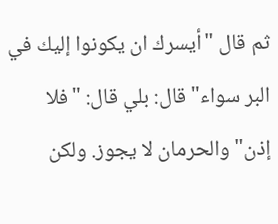ثم قال "أيسرك ان يكونوا إليك في البر سواء" قال: بلي قال: "فلا إذن" والحرمان لا يجوز. ولكن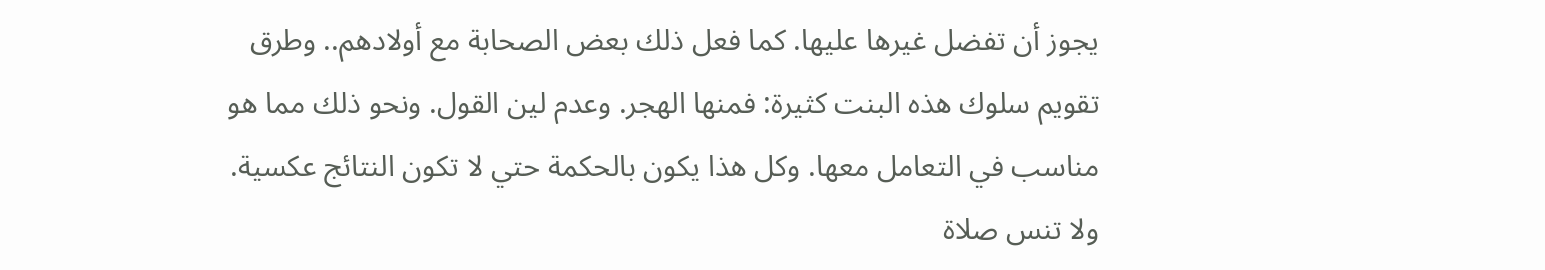يجوز أن تفضل غيرها عليها. كما فعل ذلك بعض الصحابة مع أولادهم.. وطرق تقويم سلوك هذه البنت كثيرة: فمنها الهجر. وعدم لين القول. ونحو ذلك مما هو مناسب في التعامل معها. وكل هذا يكون بالحكمة حتي لا تكون النتائج عكسية. ولا تنس صلاة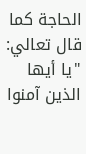الحاجة كما قال تعالي: "يا أيها الذين آمنوا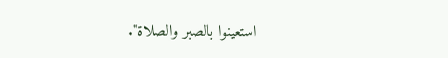استعينوا بالصبر والصلاة".